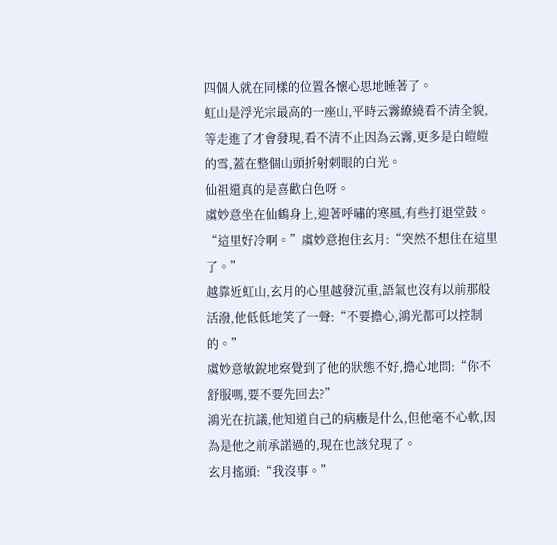四個人就在同樣的位置各懷心思地睡著了。
虹山是浮光宗最高的一座山,平時云霧繚繞看不清全貌,等走進了才會發現,看不清不止因為云霧,更多是白皚皚的雪,蓋在整個山頭折射刺眼的白光。
仙祖還真的是喜歡白色呀。
虞妙意坐在仙鶴身上,迎著呼嘯的寒風,有些打退堂鼓。
“這里好冷啊。”虞妙意抱住玄月:“突然不想住在這里了。”
越靠近虹山,玄月的心里越發沉重,語氣也沒有以前那般活潑,他低低地笑了一聲:“不要擔心,鴻光都可以控制的。”
虞妙意敏銳地察覺到了他的狀態不好,擔心地問:“你不舒服嗎,要不要先回去?”
鴻光在抗議,他知道自己的病癥是什么,但他毫不心軟,因為是他之前承諾過的,現在也該兌現了。
玄月搖頭:“我沒事。”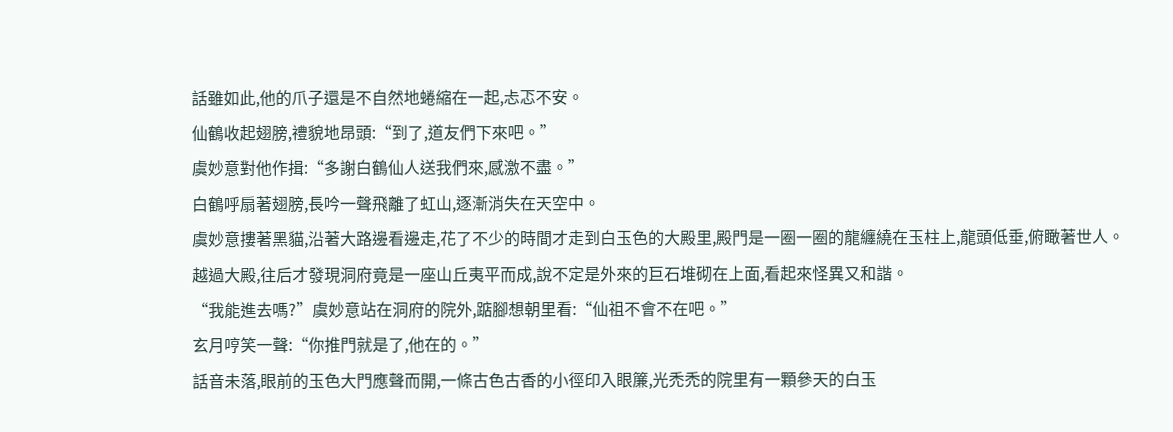話雖如此,他的爪子還是不自然地蜷縮在一起,忐忑不安。
仙鶴收起翅膀,禮貌地昂頭:“到了,道友們下來吧。”
虞妙意對他作揖:“多謝白鶴仙人送我們來,感激不盡。”
白鶴呼扇著翅膀,長吟一聲飛離了虹山,逐漸消失在天空中。
虞妙意摟著黑貓,沿著大路邊看邊走,花了不少的時間才走到白玉色的大殿里,殿門是一圈一圈的龍纏繞在玉柱上,龍頭低垂,俯瞰著世人。
越過大殿,往后才發現洞府竟是一座山丘夷平而成,說不定是外來的巨石堆砌在上面,看起來怪異又和諧。
“我能進去嗎?”虞妙意站在洞府的院外,踮腳想朝里看:“仙祖不會不在吧。”
玄月哼笑一聲:“你推門就是了,他在的。”
話音未落,眼前的玉色大門應聲而開,一條古色古香的小徑印入眼簾,光禿禿的院里有一顆參天的白玉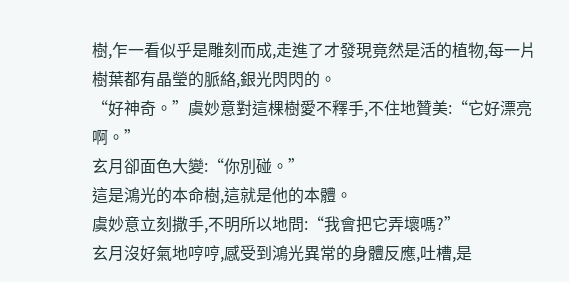樹,乍一看似乎是雕刻而成,走進了才發現竟然是活的植物,每一片樹葉都有晶瑩的脈絡,銀光閃閃的。
“好神奇。”虞妙意對這棵樹愛不釋手,不住地贊美:“它好漂亮啊。”
玄月卻面色大變:“你別碰。”
這是鴻光的本命樹,這就是他的本體。
虞妙意立刻撒手,不明所以地問:“我會把它弄壞嗎?”
玄月沒好氣地哼哼,感受到鴻光異常的身體反應,吐槽,是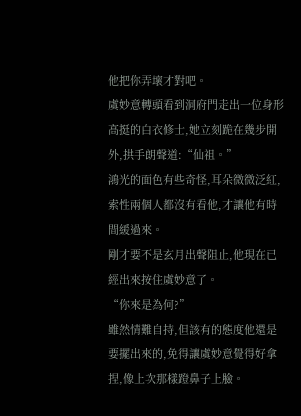他把你弄壞才對吧。
虞妙意轉頭看到洞府門走出一位身形高挺的白衣修士,她立刻跪在幾步開外,拱手朗聲道:“仙祖。”
鴻光的面色有些奇怪,耳朵微微泛紅,索性兩個人都沒有看他,才讓他有時間緩過來。
剛才要不是玄月出聲阻止,他現在已經出來按住虞妙意了。
“你來是為何?”
雖然情難自持,但該有的態度他還是要擺出來的,免得讓虞妙意覺得好拿捏,像上次那樣蹬鼻子上臉。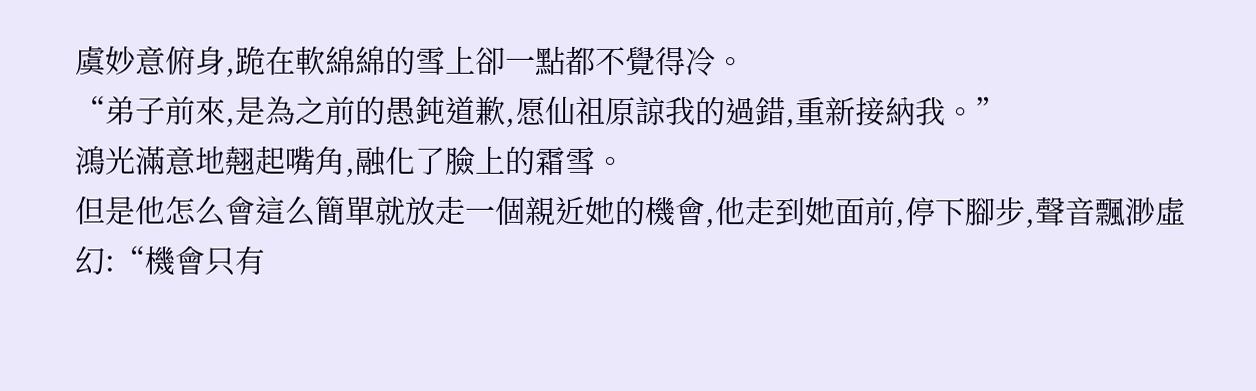虞妙意俯身,跪在軟綿綿的雪上卻一點都不覺得冷。
“弟子前來,是為之前的愚鈍道歉,愿仙祖原諒我的過錯,重新接納我。”
鴻光滿意地翹起嘴角,融化了臉上的霜雪。
但是他怎么會這么簡單就放走一個親近她的機會,他走到她面前,停下腳步,聲音飄渺虛幻:“機會只有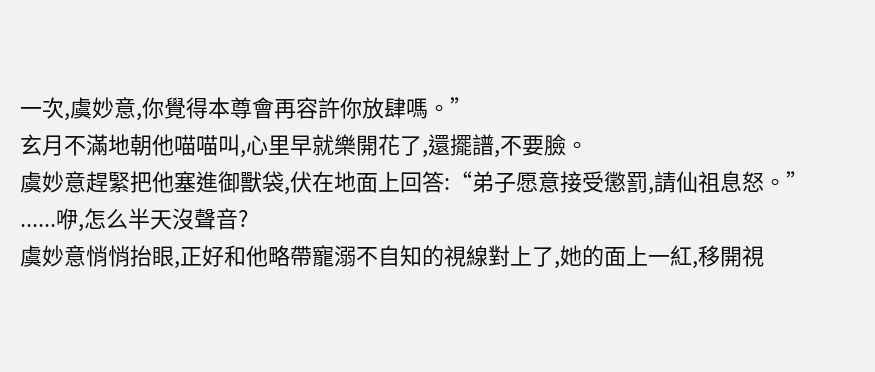一次,虞妙意,你覺得本尊會再容許你放肆嗎。”
玄月不滿地朝他喵喵叫,心里早就樂開花了,還擺譜,不要臉。
虞妙意趕緊把他塞進御獸袋,伏在地面上回答:“弟子愿意接受懲罰,請仙祖息怒。”
......咿,怎么半天沒聲音?
虞妙意悄悄抬眼,正好和他略帶寵溺不自知的視線對上了,她的面上一紅,移開視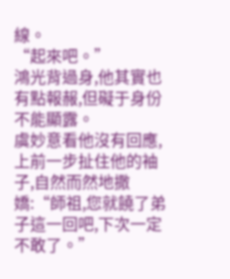線。
“起來吧。”
鴻光背過身,他其實也有點報赧,但礙于身份不能顯露。
虞妙意看他沒有回應,上前一步扯住他的袖子,自然而然地撒嬌:“師祖,您就饒了弟子這一回吧,下次一定不敢了。”